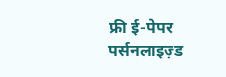फ्री ई-पेपर
पर्सनलाइज़्ड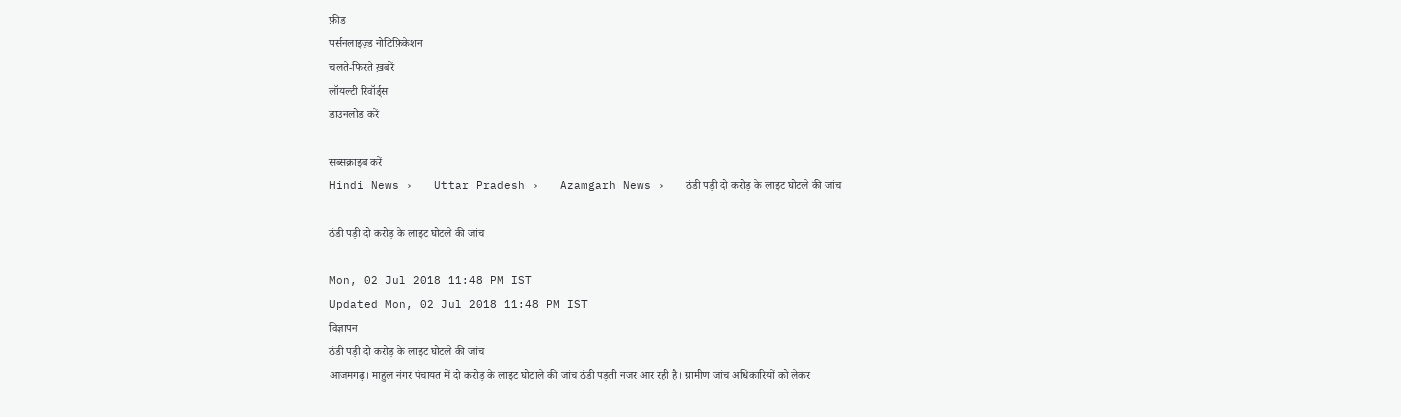फ़ीड
पर्सनलाइज़्ड नोटिफ़िकेशन
चलते-फिरते ख़बरें
लॉयल्टी रिवॉर्ड्स
डाउनलोड करें

सब्सक्राइब करें
Hindi News ›   Uttar Pradesh ›   Azamgarh News ›   ठंडी पड़ी दो करोड़ के लाइट घोटले की जांच

ठंडी पड़ी दो करोड़ के लाइट घोटले की जांच

Mon, 02 Jul 2018 11:48 PM IST
Updated Mon, 02 Jul 2018 11:48 PM IST
विज्ञापन
ठंडी पड़ी दो करोड़ के लाइट घोटले की जांच
आजमगढ़। माहुल नंगर पंचायत में दो करोड़ के लाइट घोटाले की जांच ठंडी पड़ती नजर आर रही है। ग्रामीण जांच अधिकारियों को लेकर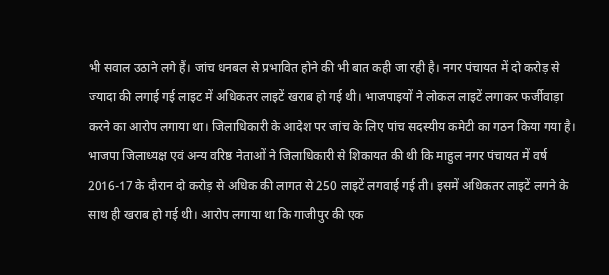भी सवाल उठाने लगे हैं। जांच धनबल से प्रभावित होने की भी बात कही जा रही है। नगर पंचायत में दो करोड़ से ज्यादा की लगाई गई लाइट में अधिकतर लाइटें खराब हो गई थी। भाजपाइयों ने लोकल लाइटें लगाकर फर्जीवाड़ा करने का आरोप लगाया था। जिलाधिकारी के आदेश पर जांच के लिए पांच सदस्यीय कमेटी का गठन किया गया है। भाजपा जिलाध्यक्ष एवं अन्य वरिष्ठ नेताओं ने जिलाधिकारी से शिकायत की थी कि माहुल नगर पंचायत में वर्ष 2016-17 के दौरान दो करोड़ से अधिक की लागत से 250 लाइटें लगवाई गई ती। इसमें अधिकतर लाइटें लगने के साथ ही खराब हो गई थी। आरोप लगाया था कि गाजीपुर की एक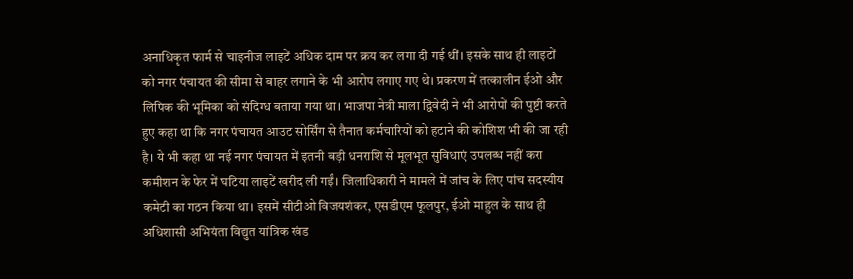अनाधिकृत फार्म से चाइनीज लाइटें अधिक दाम पर क्रय कर लगा दी गई थीं। इसके साथ ही लाइटों को नगर पंचायत की सीमा से बाहर लगाने के भी आरोप लगाए गए थे। प्रकरण में तत्कालीन ईओ और लिपिक की भूमिका को संदिग्ध बताया गया था। भाजपा नेत्री माला द्विवेदी ने भी आरोपों की पुष्टी करते हुए कहा था कि नगर पंचायत आउट सोर्सिंग से तैनात कर्मचारियों को हटाने की कोशिश भी की जा रही है। ये भी कहा था नई नगर पंचायत में इतनी बड़ी धनराशि से मूलभूत सुविधाएं उपलब्ध नहीं करा कमीशन के फेर में घटिया लाइटें खरीद ली गईं। जिलाधिकारी ने मामले में जांच के लिए पांच सदस्यीय कमेटी का गठन किया था। इसमें सीटीओ विजयशंकर, एसडीएम फूलपुर, ईओ माहुल के साथ ही अधिशासी अभियंता विद्युत यांत्रिक खंड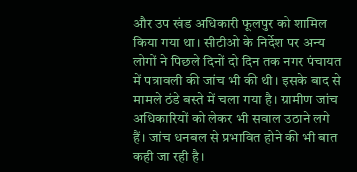और उप खंड अधिकारी फूलपुर को शामिल किया गया था। सीटीओ के निर्देश पर अन्य लोगों ने पिछले दिनों दो दिन तक नगर पंचायत में पत्रावली की जांच भी की थी। इसके बाद से मामले ठंडे बस्ते में चला गया है। ग्रामीण जांच अधिकारियों को लेकर भी सवाल उठाने लगे हैं। जांच धनबल से प्रभावित होने की भी बात कही जा रही है।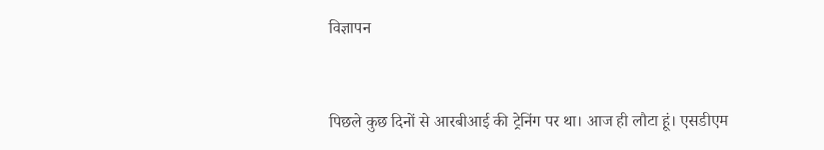विज्ञापन


पिछले कुछ दिनों से आरबीआई की ट्रेनिंग पर था। आज ही लौटा हूं। एसडीएम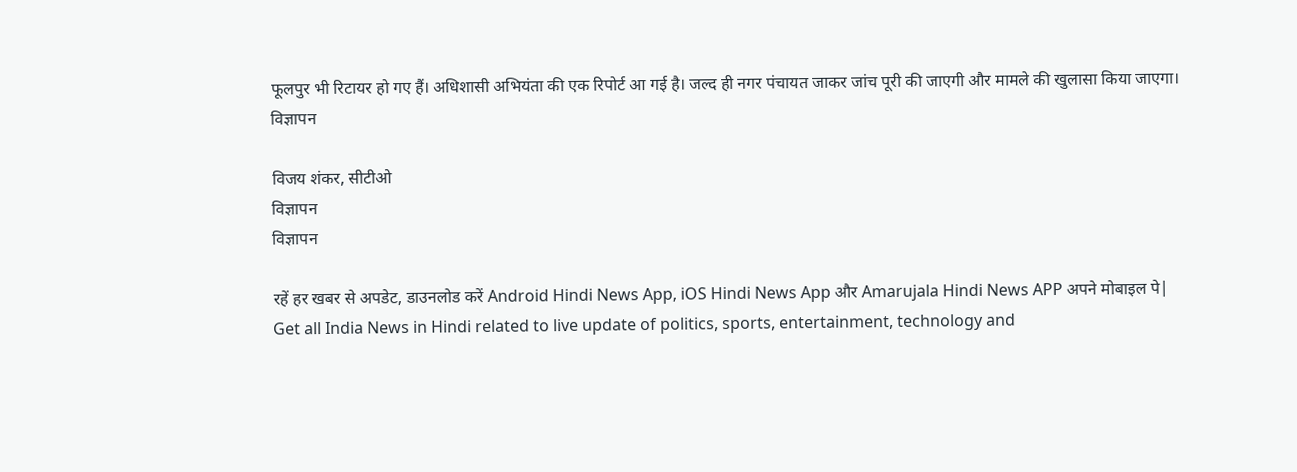फूलपुर भी रिटायर हो गए हैं। अधिशासी अभियंता की एक रिपोर्ट आ गई है। जल्द ही नगर पंचायत जाकर जांच पूरी की जाएगी और मामले की खुलासा किया जाएगा।
विज्ञापन

विजय शंकर, सीटीओ
विज्ञापन
विज्ञापन

रहें हर खबर से अपडेट, डाउनलोड करें Android Hindi News App, iOS Hindi News App और Amarujala Hindi News APP अपने मोबाइल पे|
Get all India News in Hindi related to live update of politics, sports, entertainment, technology and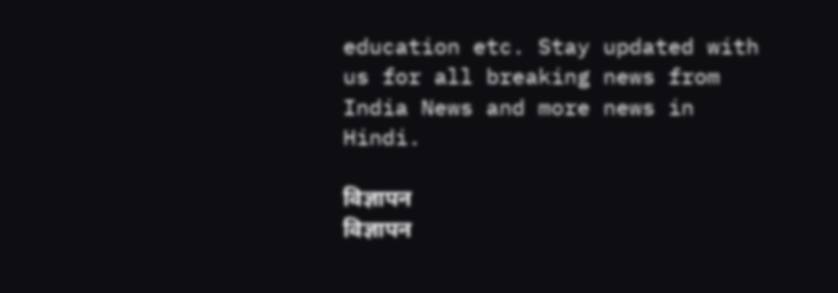education etc. Stay updated with us for all breaking news from India News and more news in Hindi.

विज्ञापन
विज्ञापन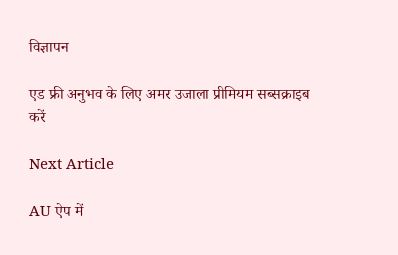विज्ञापन

एड फ्री अनुभव के लिए अमर उजाला प्रीमियम सब्सक्राइब करें

Next Article

AU ऐप में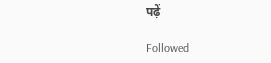पढ़ें

Followed